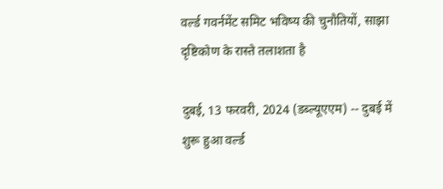वर्ल्ड गवर्नमेंट समिट भविष्य की चुनौतियों, साझा दृष्टिकोण के रास्ते तलाशता है

दुबई, 13 फरवरी, 2024 (डब्ल्यूएएम) -- दुबई में शुरू हुआ वर्ल्ड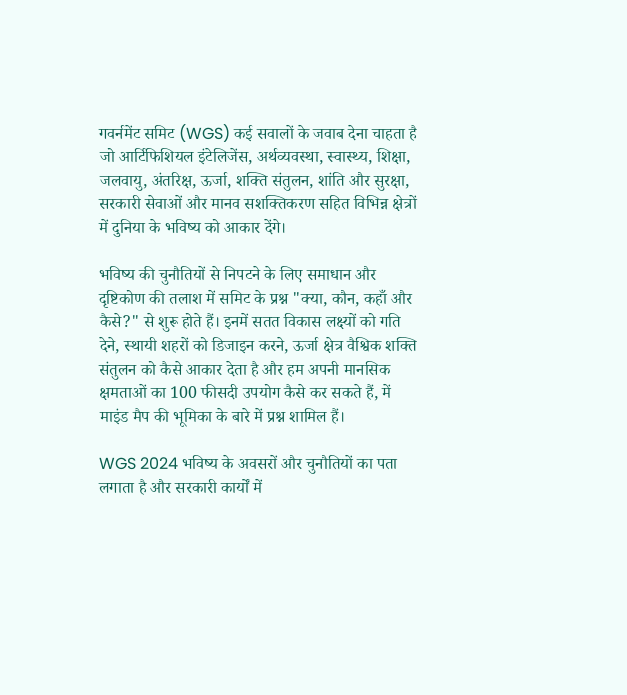गवर्नमेंट समिट (WGS) कई सवालों के जवाब देना चाहता है जो आर्टिफिशियल इंटेलिजेंस, अर्थव्यवस्था, स्वास्थ्य, शिक्षा, जलवायु, अंतरिक्ष, ऊर्जा, शक्ति संतुलन, शांति और सुरक्षा, सरकारी सेवाओं और मानव सशक्तिकरण सहित विभिन्न क्षेत्रों में दुनिया के भविष्य को आकार देंगे।

भविष्य की चुनौतियों से निपटने के लिए समाधान और दृष्टिकोण की तलाश में समिट के प्रश्न "क्या, कौन, कहाँ और कैसे?" से शुरू होते हैं। इनमें सतत विकास लक्ष्यों को गति देने, स्थायी शहरों को डिजाइन करने, ऊर्जा क्षेत्र वैश्विक शक्ति संतुलन को कैसे आकार देता है और हम अपनी मानसिक क्षमताओं का 100 फीसदी उपयोग कैसे कर सकते हैं, में माइंड मैप की भूमिका के बारे में प्रश्न शामिल हैं।

WGS 2024 भविष्य के अवसरों और चुनौतियों का पता लगाता है और सरकारी कार्यों में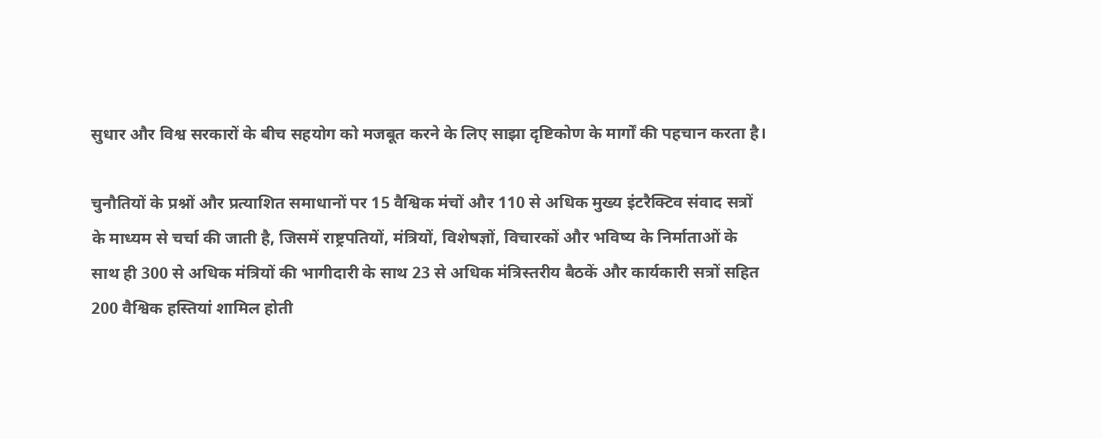सुधार और विश्व सरकारों के बीच सहयोग को मजबूत करने के लिए साझा दृष्टिकोण के मार्गों की पहचान करता है।

चुनौतियों के प्रश्नों और प्रत्याशित समाधानों पर 15 वैश्विक मंचों और 110 से अधिक मुख्य इंटरैक्टिव संवाद सत्रों के माध्यम से चर्चा की जाती है, जिसमें राष्ट्रपतियों, मंत्रियों, विशेषज्ञों, विचारकों और भविष्य के निर्माताओं के साथ ही 300 से अधिक मंत्रियों की भागीदारी के साथ 23 से अधिक मंत्रिस्तरीय बैठकें और कार्यकारी सत्रों सहित 200 वैश्विक हस्तियां शामिल होती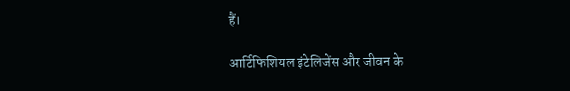हैं।

आर्टिफिशियल इंटेलिजेंस और जीवन के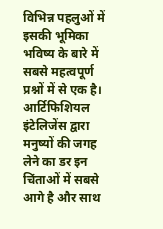विभिन्न पहलुओं में इसकी भूमिका भविष्य के बारे में सबसे महत्वपूर्ण प्रश्नों में से एक है। आर्टिफिशियल इंटेलिजेंस द्वारा मनुष्यों की जगह लेने का डर इन चिंताओं में सबसे आगे है और साथ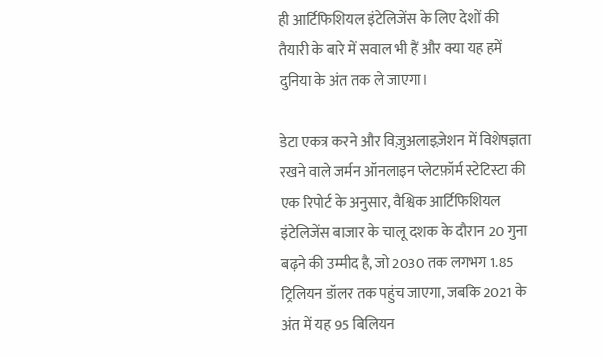ही आर्टिफिशियल इंटेलिजेंस के लिए देशों की तैयारी के बारे में सवाल भी हैं और क्या यह हमें दुनिया के अंत तक ले जाएगा।

डेटा एकत्र करने और विज़ुअलाइज़ेशन में विशेषज्ञता रखने वाले जर्मन ऑनलाइन प्लेटफ़ॉर्म स्टेटिस्टा की एक रिपोर्ट के अनुसार, वैश्विक आर्टिफिशियल इंटेलिजेंस बाजार के चालू दशक के दौरान 20 गुना बढ़ने की उम्मीद है, जो 2030 तक लगभग 1.85 ट्रिलियन डॉलर तक पहुंच जाएगा, जबकि 2021 के अंत में यह 95 बिलियन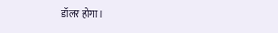डॉलर होगा।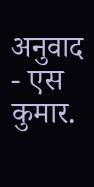अनुवाद - एस कुमार.